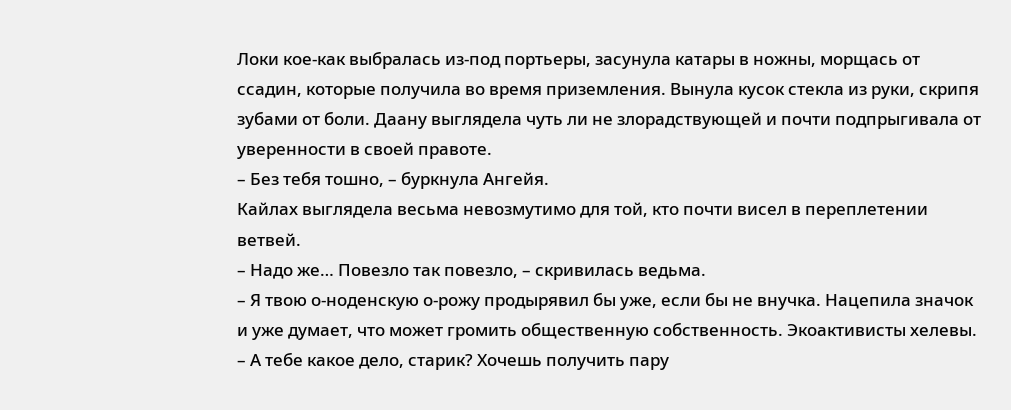Локи кое-как выбралась из-под портьеры, засунула катары в ножны, морщась от ссадин, которые получила во время приземления. Вынула кусок стекла из руки, скрипя зубами от боли. Даану выглядела чуть ли не злорадствующей и почти подпрыгивала от уверенности в своей правоте.
– Без тебя тошно, – буркнула Ангейя.
Кайлах выглядела весьма невозмутимо для той, кто почти висел в переплетении ветвей.
– Надо же… Повезло так повезло, – скривилась ведьма.
– Я твою о-ноденскую о-рожу продырявил бы уже, если бы не внучка. Нацепила значок и уже думает, что может громить общественную собственность. Экоактивисты хелевы.
– А тебе какое дело, старик? Хочешь получить пару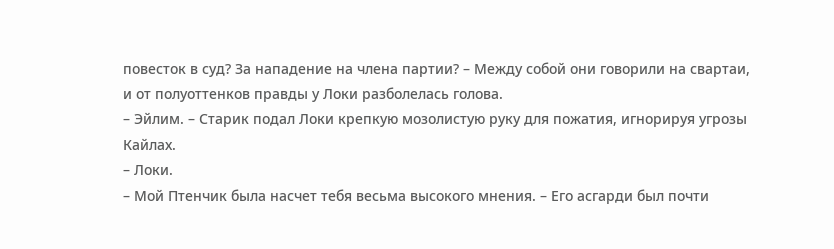повесток в суд? За нападение на члена партии? – Между собой они говорили на свартаи, и от полуоттенков правды у Локи разболелась голова.
– Эйлим. – Старик подал Локи крепкую мозолистую руку для пожатия, игнорируя угрозы Кайлах.
– Локи.
– Мой Птенчик была насчет тебя весьма высокого мнения. – Его асгарди был почти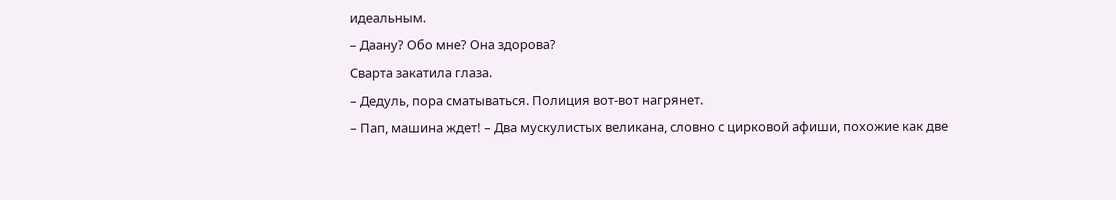идеальным.
– Даану? Обо мне? Она здорова?
Сварта закатила глаза.
– Дедуль, пора сматываться. Полиция вот-вот нагрянет.
– Пап, машина ждет! – Два мускулистых великана, словно с цирковой афиши, похожие как две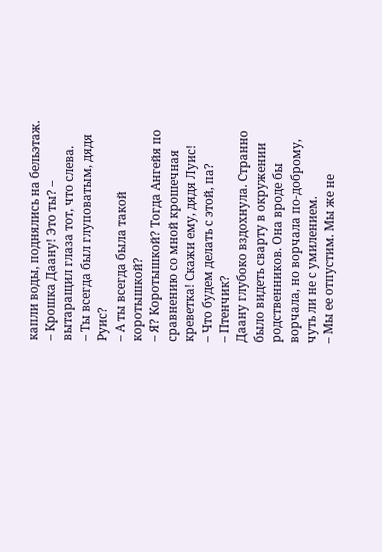капли воды, поднялись на бельэтаж.
– Крошка Даану! Это ты? – вытаращил глаза тот, что слева.
– Ты всегда был глуповатым, дядя Руис?
– А ты всегда была такой коротышкой?
– Я? Коротышкой? Тогда Ангейя по сравнению со мной крошечная креветка! Скажи ему, дядя Луис!
– Что будем делать с этой, па?
– Птенчик?
Даану глубоко вздохнула. Странно было видеть сварту в окружении родственников. Она вроде бы ворчала, но ворчала по-доброму, чуть ли не с умилением.
– Мы ее отпустим. Мы же не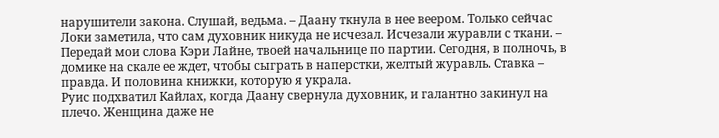нарушители закона. Слушай, ведьма. – Даану ткнула в нее веером. Только сейчас Локи заметила, что сам духовник никуда не исчезал. Исчезали журавли с ткани. – Передай мои слова Кэри Лайне, твоей начальнице по партии. Сегодня, в полночь, в домике на скале ее ждет, чтобы сыграть в наперстки, желтый журавль. Ставка – правда. И половина книжки, которую я украла.
Руис подхватил Кайлах, когда Даану свернула духовник, и галантно закинул на плечо. Женщина даже не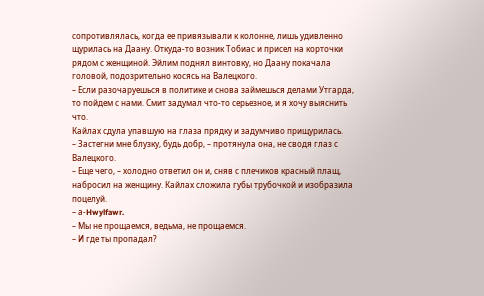сопротивлялась, когда ее привязывали к колонне, лишь удивленно щурилась на Даану. Откуда-то возник Тобиас и присел на корточки рядом с женщиной. Эйлим поднял винтовку, но Даану покачала головой, подозрительно косясь на Валецкого.
– Если разочаруешься в политике и снова займешься делами Утгарда, то пойдем с нами. Смит задумал что-то серьезное, и я хочу выяснить что.
Кайлах сдула упавшую на глаза прядку и задумчиво прищурилась.
– Застегни мне блузку, будь добр, – протянула она, не сводя глаз с Валецкого.
– Еще чего, – холодно ответил он и, сняв с плечиков красный плащ, набросил на женщину. Кайлах сложила губы трубочкой и изобразила поцелуй.
– а-Hwylfawr.
– Мы не прощаемся, ведьма, не прощаемся.
– И где ты пропадал?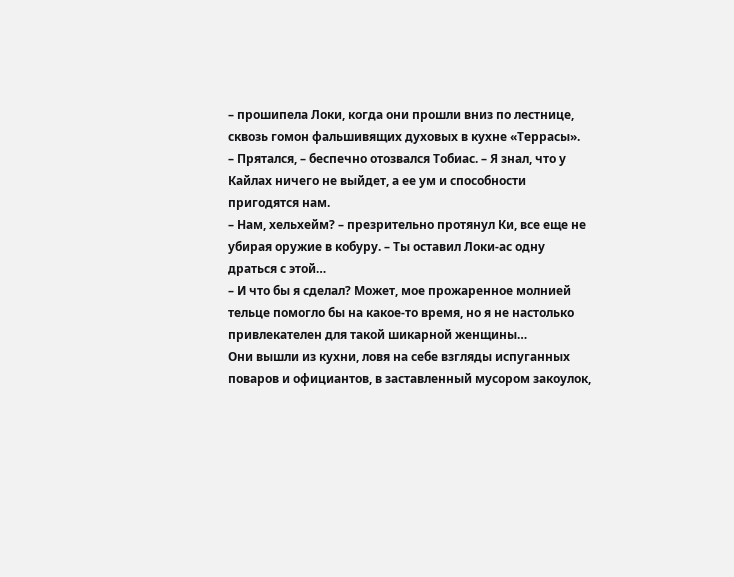– прошипела Локи, когда они прошли вниз по лестнице, сквозь гомон фальшивящих духовых в кухне «Террасы».
– Прятался, – беспечно отозвался Тобиас. – Я знал, что у Кайлах ничего не выйдет, а ее ум и способности пригодятся нам.
– Нам, хельхейм? – презрительно протянул Ки, все еще не убирая оружие в кобуру. – Ты оставил Локи-ас одну драться с этой…
– И что бы я сделал? Может, мое прожаренное молнией тельце помогло бы на какое-то время, но я не настолько привлекателен для такой шикарной женщины…
Они вышли из кухни, ловя на себе взгляды испуганных поваров и официантов, в заставленный мусором закоулок,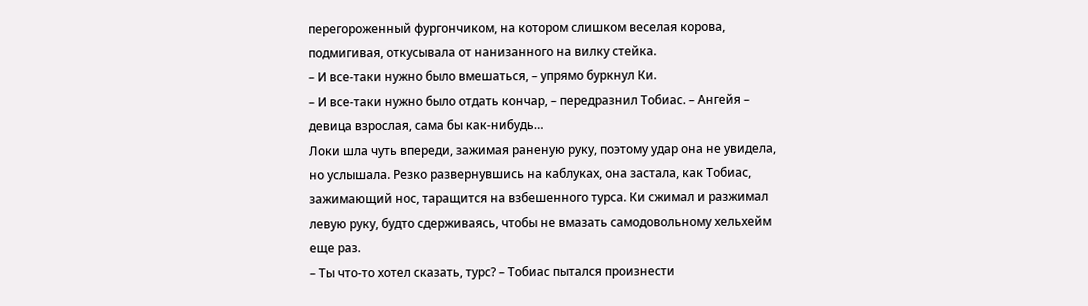перегороженный фургончиком, на котором слишком веселая корова, подмигивая, откусывала от нанизанного на вилку стейка.
– И все-таки нужно было вмешаться, – упрямо буркнул Ки.
– И все-таки нужно было отдать кончар, – передразнил Тобиас. – Ангейя – девица взрослая, сама бы как-нибудь…
Локи шла чуть впереди, зажимая раненую руку, поэтому удар она не увидела, но услышала. Резко развернувшись на каблуках, она застала, как Тобиас, зажимающий нос, таращится на взбешенного турса. Ки сжимал и разжимал левую руку, будто сдерживаясь, чтобы не вмазать самодовольному хельхейм еще раз.
– Ты что-то хотел сказать, турс? – Тобиас пытался произнести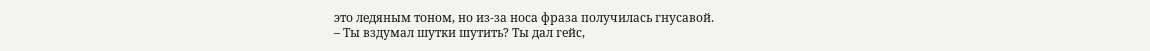это ледяным тоном, но из-за носа фраза получилась гнусавой.
– Ты вздумал шутки шутить? Ты дал гейс,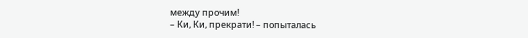между прочим!
– Ки, Ки, прекрати! – попыталась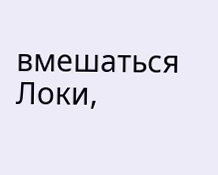вмешаться Локи,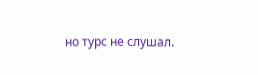но турс не слушал.